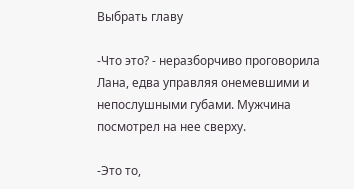Выбрать главу

-Что это? - неразборчиво проговорила Лана, едва управляя онемевшими и непослушными губами. Мужчина посмотрел на нее сверху.

-Это то,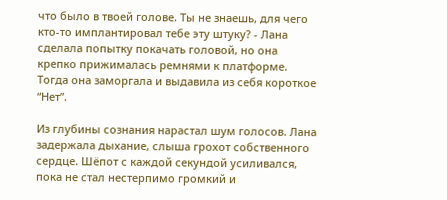что было в твоей голове. Ты не знаешь, для чего кто-то имплантировал тебе эту штуку? - Лана сделала попытку покачать головой, но она крепко прижималась ремнями к платформе. Тогда она заморгала и выдавила из себя короткое “Нет”.

Из глубины сознания нарастал шум голосов. Лана задержала дыхание, слыша грохот собственного сердце. Шёпот с каждой секундой усиливался, пока не стал нестерпимо громкий и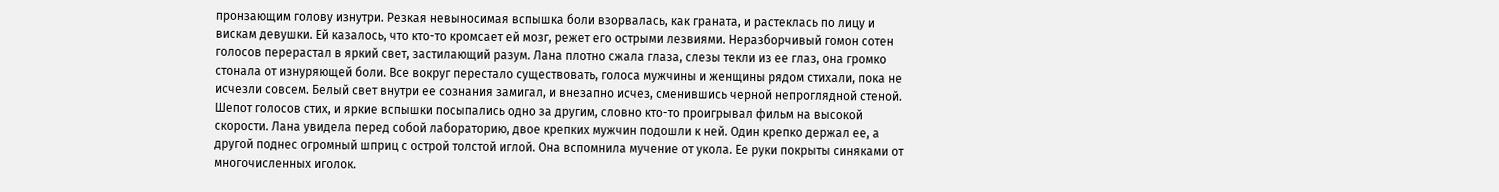пронзающим голову изнутри. Резкая невыносимая вспышка боли взорвалась, как граната, и растеклась по лицу и вискам девушки. Ей казалось, что кто-то кромсает ей мозг, режет его острыми лезвиями. Неразборчивый гомон сотен голосов перерастал в яркий свет, застилающий разум. Лана плотно сжала глаза, слезы текли из ее глаз, она громко стонала от изнуряющей боли. Все вокруг перестало существовать, голоса мужчины и женщины рядом стихали, пока не исчезли совсем. Белый свет внутри ее сознания замигал, и внезапно исчез, сменившись черной непроглядной стеной. Шепот голосов стих, и яркие вспышки посыпались одно за другим, словно кто-то проигрывал фильм на высокой скорости. Лана увидела перед собой лабораторию, двое крепких мужчин подошли к ней. Один крепко держал ее, а другой поднес огромный шприц с острой толстой иглой. Она вспомнила мучение от укола. Ее руки покрыты синяками от многочисленных иголок.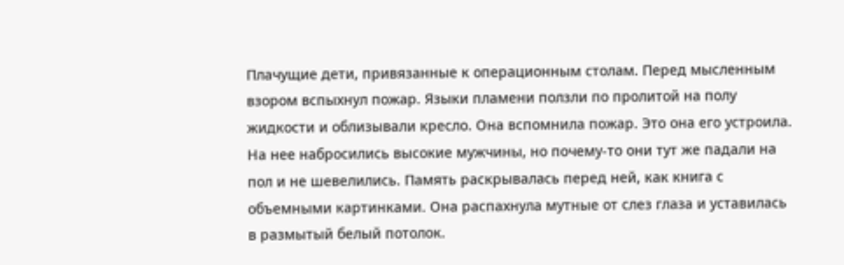Плачущие дети, привязанные к операционным столам. Перед мысленным взором вспыхнул пожар. Языки пламени ползли по пролитой на полу жидкости и облизывали кресло. Она вспомнила пожар. Это она его устроила. На нее набросились высокие мужчины, но почему-то они тут же падали на пол и не шевелились. Память раскрывалась перед ней, как книга с объемными картинками. Она распахнула мутные от слез глаза и уставилась в размытый белый потолок.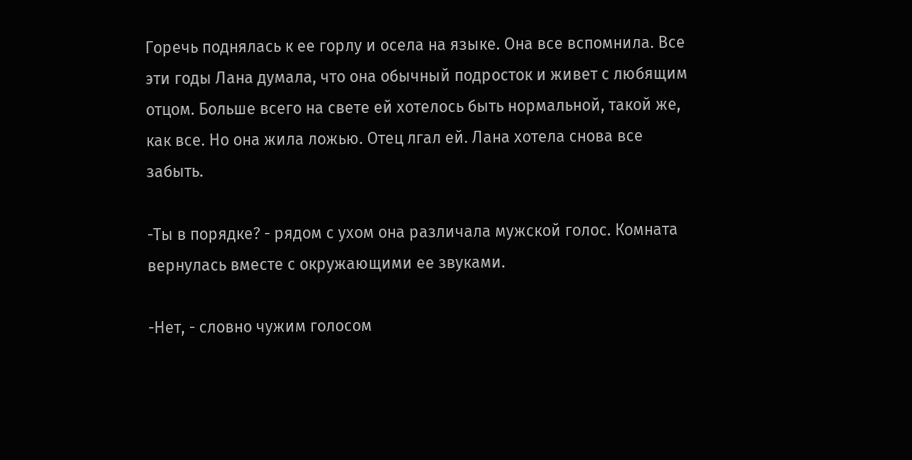Горечь поднялась к ее горлу и осела на языке. Она все вспомнила. Все эти годы Лана думала, что она обычный подросток и живет с любящим отцом. Больше всего на свете ей хотелось быть нормальной, такой же, как все. Но она жила ложью. Отец лгал ей. Лана хотела снова все забыть.

-Ты в порядке? - рядом с ухом она различала мужской голос. Комната вернулась вместе с окружающими ее звуками.

-Нет, - словно чужим голосом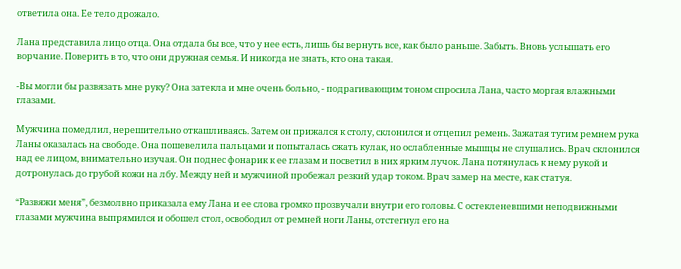ответила она. Ее тело дрожало.

Лана представила лицо отца. Она отдала бы все, что у нее есть, лишь бы вернуть все, как было раньше. Забыть. Вновь услышать его ворчание. Поверить в то, что они дружная семья. И никогда не знать, кто она такая.

-Вы могли бы развязать мне руку? Она затекла и мне очень больно, - подрагивающим тоном спросила Лана, часто моргая влажными глазами.

Мужчина помедлил, нерешительно откашливаясь. Затем он прижался к столу, склонился и отцепил ремень. Зажатая тугим ремнем рука Ланы оказалась на свободе. Она пошевелила пальцами и попыталась сжать кулак, но ослабленные мышцы не слушались. Врач склонился над ее лицом, внимательно изучая. Он поднес фонарик к ее глазам и посветил в них ярким лучок. Лана потянулась к нему рукой и дотронулась до грубой кожи на лбу. Между ней и мужчиной пробежал резкий удар током. Врач замер на месте, как статуя.

“Развяжи меня”, безмолвно приказала ему Лана и ее слова громко прозвучали внутри его головы. С остекленевшими неподвижными глазами мужчина выпрямился и обошел стол, освободил от ремней ноги Ланы, отстегнул его на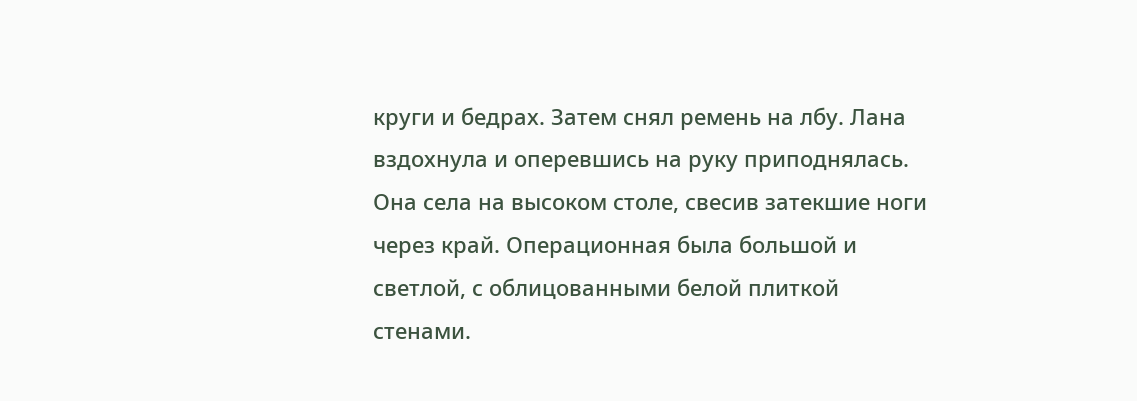круги и бедрах. Затем снял ремень на лбу. Лана вздохнула и оперевшись на руку приподнялась. Она села на высоком столе, свесив затекшие ноги через край. Операционная была большой и светлой, с облицованными белой плиткой стенами.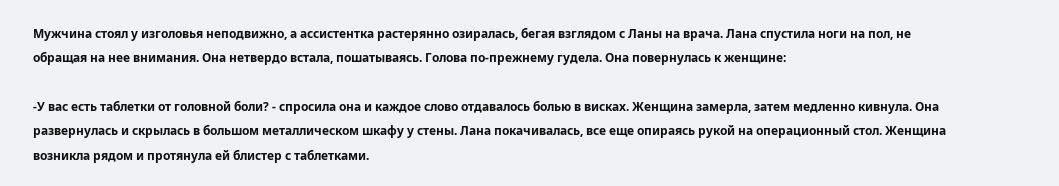Мужчина стоял у изголовья неподвижно, а ассистентка растерянно озиралась, бегая взглядом с Ланы на врача. Лана спустила ноги на пол, не обращая на нее внимания. Она нетвердо встала, пошатываясь. Голова по-прежнему гудела. Она повернулась к женщине:

-У вас есть таблетки от головной боли? - спросила она и каждое слово отдавалось болью в висках. Женщина замерла, затем медленно кивнула. Она развернулась и скрылась в большом металлическом шкафу у стены. Лана покачивалась, все еще опираясь рукой на операционный стол. Женщина возникла рядом и протянула ей блистер с таблетками.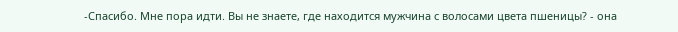-Спасибо. Мне пора идти. Вы не знаете, где находится мужчина с волосами цвета пшеницы? - она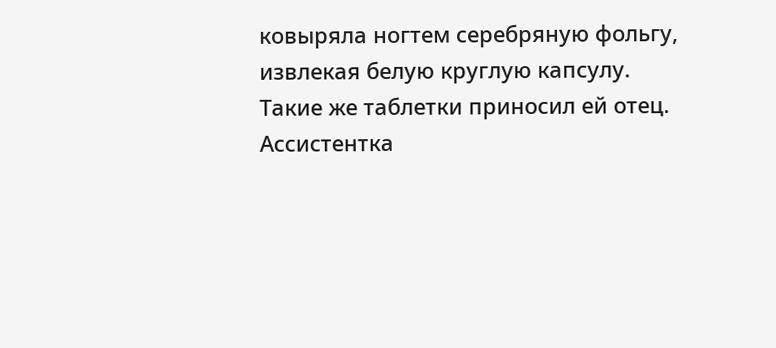ковыряла ногтем серебряную фольгу, извлекая белую круглую капсулу. Такие же таблетки приносил ей отец. Ассистентка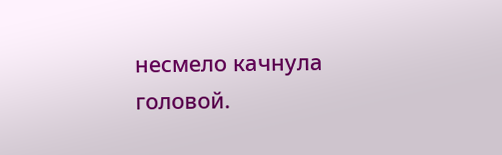несмело качнула головой.